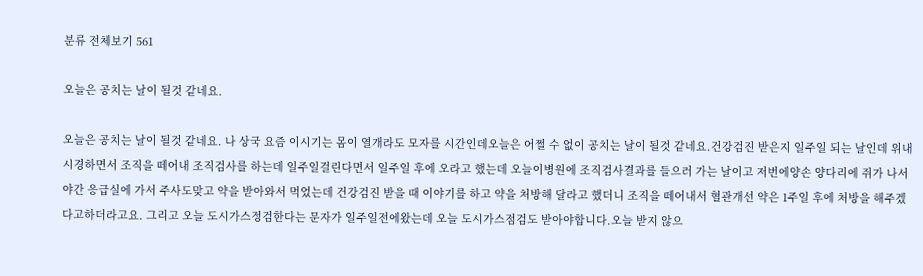분류 전체보기 561

오늘은 공치는 날이 될것 같네요.

오늘은 공치는 날이 될것 같네요. 나 상국 요즘 이시기는 몸이 열개라도 모자를 시간인데오늘은 어쩔 수 없이 공치는 날이 될것 같네요.건강검진 받은지 일주일 되는 날인데 위내시경하면서 조직을 떼어내 조직검사를 하는데 일주일걸린다면서 일주일 후에 오라고 했는데 오늘이병원에 조직검사결과를 들으러 가는 날이고 저번에양손 양다리에 쥐가 나서 야간 응급실에 가서 주사도맞고 약을 받아와서 먹었는데 건강검진 받을 때 이야기를 하고 약을 처방해 달라고 했더니 조직을 떼어내서 혈관개선 약은 1주일 후에 처방을 해주겠다고하더라고요. 그리고 오늘 도시가스정검한다는 문자가 일주일전에왔는데 오늘 도시가스점검도 받아야합니다.오늘 받지 않으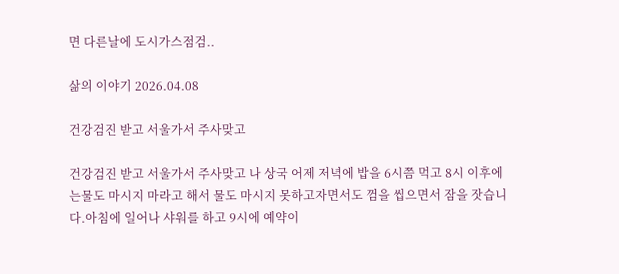면 다른날에 도시가스점검..

삶의 이야기 2026.04.08

건강검진 받고 서울가서 주사맞고

건강검진 받고 서울가서 주사맞고 나 상국 어제 저녁에 밥을 6시쯤 먹고 8시 이후에는물도 마시지 마라고 해서 물도 마시지 못하고자면서도 껌을 씹으면서 잠을 잣습니다.아침에 일어나 샤워를 하고 9시에 예약이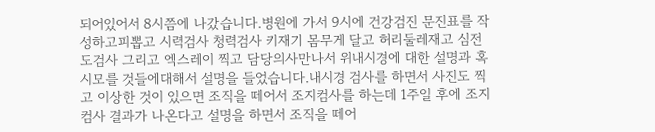되어있어서 8시쯤에 나갔습니다.병원에 가서 9시에 건강검진 문진표를 작성하고피뽑고 시력검사 청력검사 키재기 몸무게 달고 허리둘레재고 심전도검사 그리고 엑스레이 찍고 담당의사만나서 위내시경에 대한 설명과 혹시모를 것들에대해서 설명을 들었습니다.내시경 검사를 하면서 사진도 찍고 이상한 것이 있으면 조직을 떼어서 조지컴사를 하는데 1주일 후에 조지컴사 결과가 나온다고 설명을 하면서 조직을 떼어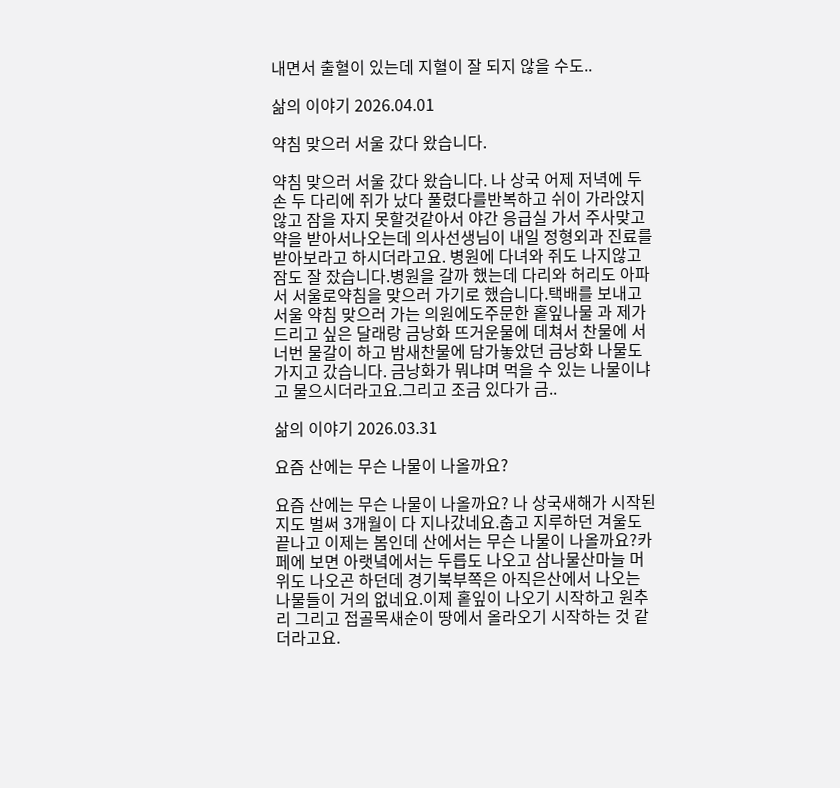내면서 출혈이 있는데 지혈이 잘 되지 않을 수도..

삶의 이야기 2026.04.01

약침 맞으러 서울 갔다 왔습니다.

약침 맞으러 서울 갔다 왔습니다. 나 상국 어제 저녁에 두 손 두 다리에 쥐가 났다 풀렸다를반복하고 쉬이 가라앉지 않고 잠을 자지 못할것같아서 야간 응급실 가서 주사맞고 약을 받아서나오는데 의사선생님이 내일 정형외과 진료를받아보라고 하시더라고요. 병원에 다녀와 쥐도 나지않고 잠도 잘 잤습니다.병원을 갈까 했는데 다리와 허리도 아파서 서울로약침을 맞으러 가기로 했습니다.택배를 보내고 서울 약침 맞으러 가는 의원에도주문한 홑잎나물 과 제가 드리고 싶은 달래랑 금낭화 뜨거운물에 데쳐서 찬물에 서너번 물갈이 하고 밤새찬물에 담가놓았던 금낭화 나물도 가지고 갔습니다. 금낭화가 뭐냐며 먹을 수 있는 나물이냐고 물으시더라고요.그리고 조금 있다가 금..

삶의 이야기 2026.03.31

요즘 산에는 무슨 나물이 나올까요?

요즘 산에는 무슨 나물이 나올까요? 나 상국새해가 시작된지도 벌써 3개월이 다 지나갔네요.춥고 지루하던 겨울도 끝나고 이제는 봄인데 산에서는 무슨 나물이 나올까요?카페에 보면 아랫녘에서는 두릅도 나오고 삼나물산마늘 머위도 나오곤 하던데 경기북부쪽은 아직은산에서 나오는 나물들이 거의 없네요.이제 홑잎이 나오기 시작하고 원추리 그리고 접골목새순이 땅에서 올라오기 시작하는 것 같더라고요.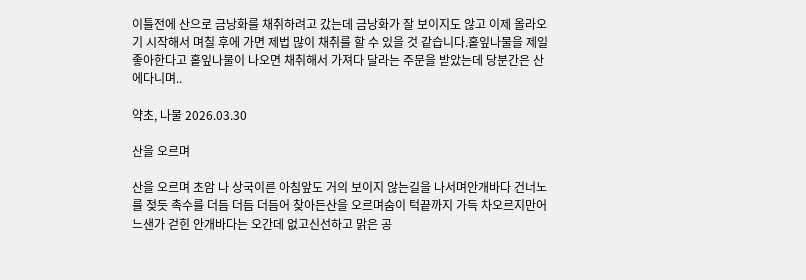이틀전에 산으로 금낭화를 채취하려고 갔는데 금낭화가 잘 보이지도 않고 이제 올라오기 시작해서 며칠 후에 가면 제법 많이 채취를 할 수 있을 것 같습니다.홑잎나물을 제일 좋아한다고 홑잎나물이 나오면 채취해서 가져다 달라는 주문을 받았는데 당분간은 산에다니며..

약초, 나물 2026.03.30

산을 오르며

산을 오르며 초암 나 상국이른 아침앞도 거의 보이지 않는길을 나서며안개바다 건너노를 젖듯 촉수를 더듬 더듬 더듬어 찾아든산을 오르며숨이 턱끝까지 가득 차오르지만어느샌가 걷힌 안개바다는 오간데 없고신선하고 맑은 공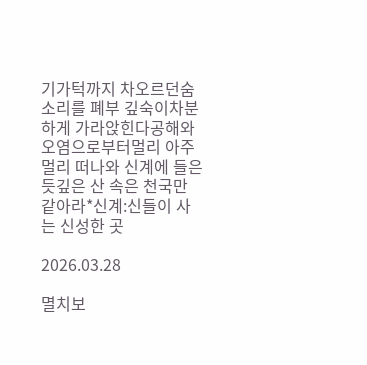기가턱까지 차오르던숨소리를 폐부 깊숙이차분하게 가라앉힌다공해와 오염으로부터멀리 아주 멀리 떠나와 신계에 들은 듯깊은 산 속은 천국만 같아라*신계:신들이 사는 신성한 곳

2026.03.28

멸치보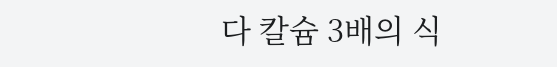다 칼슘 3배의 식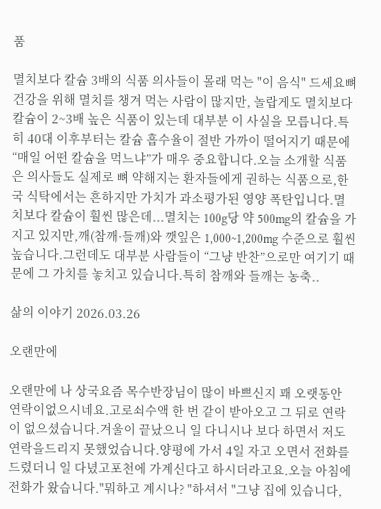품

멸치보다 칼슘 3배의 식품 의사들이 몰래 먹는 "이 음식" 드세요뼈 건강을 위해 멸치를 챙겨 먹는 사람이 많지만, 놀랍게도 멸치보다 칼슘이 2~3배 높은 식품이 있는데 대부분 이 사실을 모릅니다.특히 40대 이후부터는 칼슘 흡수율이 절반 가까이 떨어지기 때문에 “매일 어떤 칼슘을 먹느냐”가 매우 중요합니다.오늘 소개할 식품은 의사들도 실제로 뼈 약해지는 환자들에게 권하는 식품으로,한국 식탁에서는 흔하지만 가치가 과소평가된 영양 폭탄입니다.멸치보다 칼슘이 훨씬 많은데...멸치는 100g당 약 500mg의 칼슘을 가지고 있지만,깨(참깨·들깨)와 깻잎은 1,000~1,200mg 수준으로 훨씬 높습니다.그런데도 대부분 사람들이 “그냥 반찬”으로만 여기기 때문에 그 가치를 놓치고 있습니다.특히 참깨와 들깨는 농축..

삶의 이야기 2026.03.26

오랜만에

오랜만에 나 상국요즘 목수반장님이 많이 바쁘신지 꽤 오랫동안 연락이없으시네요.고로쇠수액 한 번 같이 받아오고 그 뒤로 연락이 없으셨습니다.겨울이 끝났으니 일 다니시나 보다 하면서 저도 연락을드리지 못했었습니다.양평에 가서 4일 자고 오면서 전화를 드렸더니 일 다녔고포천에 가계신다고 하시더라고요.오늘 아침에 전화가 왔습니다."뭐하고 계시나? "하셔서 "그냥 집에 있습니다,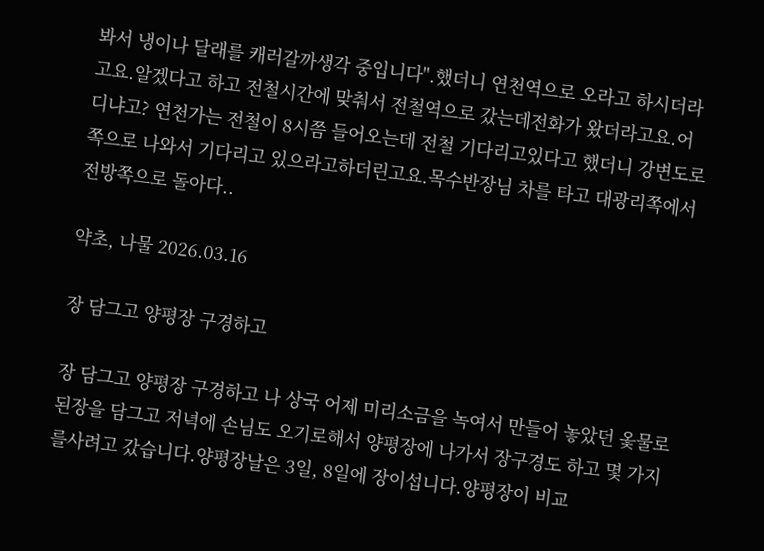봐서 냉이나 달래를 캐러갈까생각 중입니다".했더니 연천역으로 오라고 하시더라고요.알겠다고 하고 전철시간에 맞춰서 전철역으로 갔는데전화가 왔더라고요.어디냐고? 연천가는 전철이 8시쯤 들어오는데 전철 기다리고있다고 했더니 강변도로 쪽으로 나와서 기다리고 있으라고하더린고요.목수반장님 차를 타고 대광리쪽에서 전방쪽으로 돌아다..

약초, 나물 2026.03.16

장 담그고 양평장 구경하고

장 담그고 양평장 구경하고 나 상국 어제 미리소금을 녹여서 만들어 놓았던 옻물로 된장을 담그고 저녁에 손님도 오기로해서 양평장에 나가서 장구경도 하고 몇 가지를사려고 갔습니다.양평장날은 3일, 8일에 장이섭니다.양평장이 비교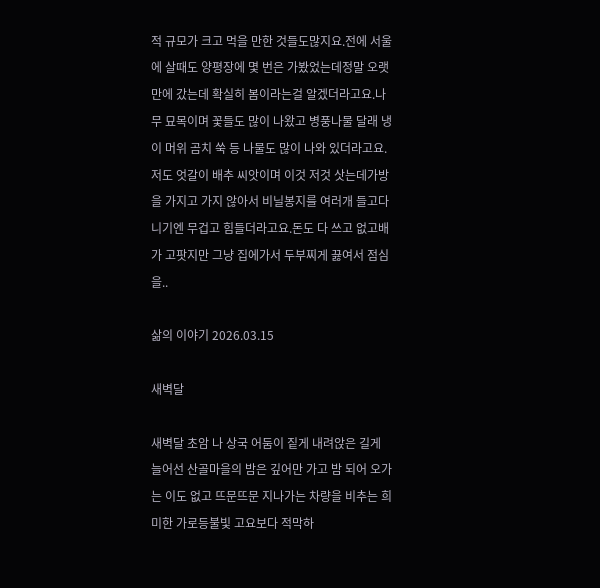적 규모가 크고 먹을 만한 것들도많지요.전에 서울에 살때도 양평장에 몇 번은 가봤었는데정말 오랫만에 갔는데 확실히 봄이라는걸 알겠더라고요.나무 묘목이며 꽃들도 많이 나왔고 병풍나물 달래 냉이 머위 곰치 쑥 등 나물도 많이 나와 있더라고요.저도 엇갈이 배추 씨앗이며 이것 저것 삿는데가방을 가지고 가지 않아서 비닐봉지를 여러개 들고다니기엔 무겁고 힘들더라고요.돈도 다 쓰고 없고배가 고팟지만 그냥 집에가서 두부찌게 끓여서 점심을..

삶의 이야기 2026.03.15

새벽달

새벽달 초암 나 상국 어둠이 짙게 내려앉은 길게 늘어선 산골마을의 밤은 깊어만 가고 밤 되어 오가는 이도 없고 뜨문뜨문 지나가는 차량을 비추는 희미한 가로등불빛 고요보다 적막하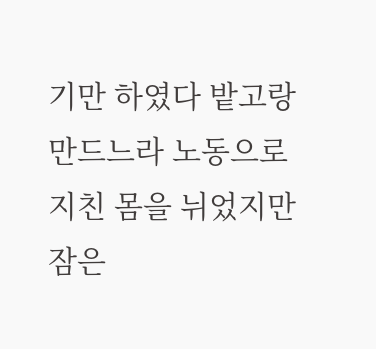기만 하였다 밭고랑 만드느라 노동으로 지친 몸을 뉘었지만 잠은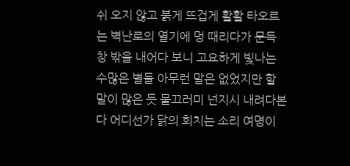쉬 오지 않고 붉게 뜨겁게 활활 타오르는 벽난로의 열기에 멍 때리다가 문득 창 밖을 내어다 보니 고요하게 빛나는 수많은 별들 아무런 말은 없었지만 할 말이 많은 듯 물끄러미 넌지시 내려다본다 어디선가 닭의 회치는 소리 여명이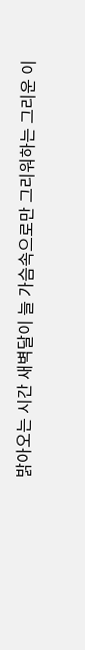밝아오는 시간 새벽달이 늘 가슴속으로만 그리워하는 그리운 이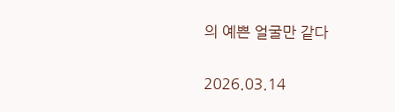의 예쁜 얼굴만 같다

2026.03.14